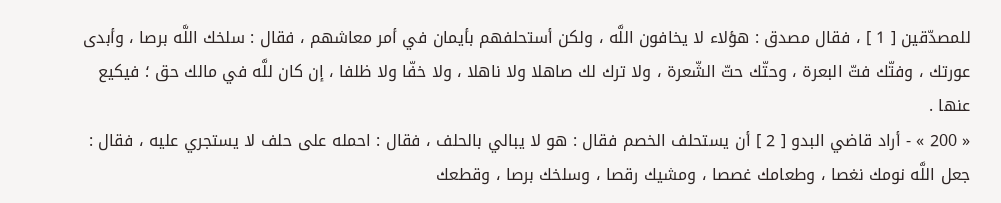للمصدّقين [ 1 ] ، فقال مصدق : هؤلاء لا يخافون اللَّه ، ولكن أستحلفهم بأيمان في أمر معاشهم ، فقال : سلخك اللَّه برصا ، وأبدى عورتك ، وفتّك فتّ البعرة ، وحتّك حتّ الشّعرة ، ولا ترك لك صاهلا ولا ناهلا ، ولا خفّا ولا ظلفا ، إن كان للَّه في مالك حق ؛ فيكيع عنها .
« 200 » - أراد قاضي البدو [ 2 ] أن يستحلف الخصم فقال : هو لا يبالي بالحلف ، فقال : احمله على حلف لا يستجري عليه ، فقال : جعل اللَّه نومك نغصا ، وطعامك غصصا ، ومشيك رقصا ، وسلخك برصا ، وقطعك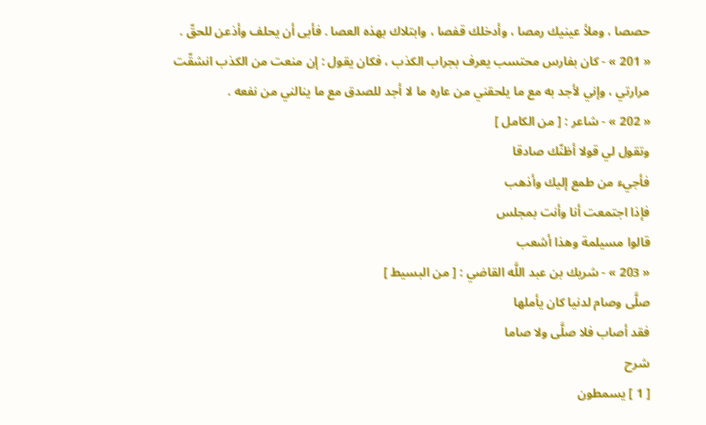حصصا ، وملأ عينيك رمصا ، وأدخلك قفصا ، وابتلاك بهذه العصا . فأبى أن يحلف وأذعن للحقّ .
« 201 » - كان بفارس محتسب يعرف بجراب الكذب ، فكان يقول : إن منعت من الكذب انشقّت مرارتي ، وإني لأجد به مع ما يلحقني من عاره ما لا أجد للصدق مع ما ينالني من نفعه .
« 202 » - شاعر : [ من الكامل ]
وتقول لي قولا أظنّك صادقا
فأجيء من طمع إليك وأذهب
فإذا اجتمعت أنا وأنت بمجلس
قالوا مسيلمة وهذا أشعب
« 203 » - شريك بن عبد اللَّه القاضي : [ من البسيط ]
صلَّى وصام لدنيا كان يأملها
فقد أصاب فلا صلَّى ولا صاما
شرح
[ 1 ] يسمطون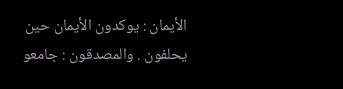الأيمان : يوكدون الأيمان حين يحلفون . والمصدقون : جامعو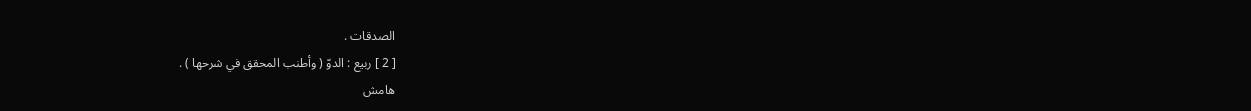الصدقات .
[ 2 ] ربيع : الدوّ ( وأطنب المحقق في شرحها ) .
هامش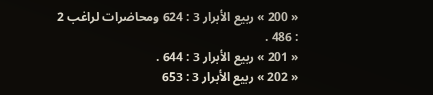« 200 » ربيع الأبرار 3 : 624 ومحاضرات لراغب 2 : 486 .
« 201 » ربيع الأبرار 3 : 644 .
« 202 » ربيع الأبرار 3 : 653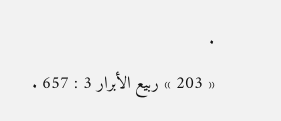.
« 203 » ربيع الأبرار 3 : 657 .